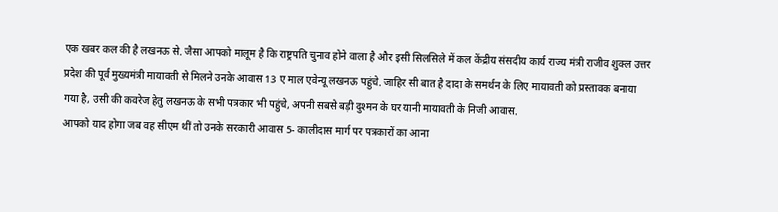एक खबर कल की है लखनऊ से. जैसा आपको मालूम है कि राष्ट्रपति चुनाव होने वाला है और इसी सिलसिले में कल केंद्रीय संसदीय कार्य राज्य मंत्री राजीव शुक्ल उत्तर प्रदेश की पूर्व मुख्यमंत्री मायावती से मिलने उनके आवास 13 ए माल एवेन्यू लखनऊ पहुंचे. जाहिर सी बात है दादा के समर्थन के लिए मायावती को प्रस्तावक बनाया गया है, उसी की कवरेज हेतु लखनऊ के सभी पत्रकार भी पहुंचे, अपनी सबसे बड़ी दुश्मन के घर यानी मायावती के निजी आवास.
आपको याद होगा जब वह सीएम थीं तो उनके सरकारी आवास 5- कालीदास मार्ग पर पत्रकारों का आना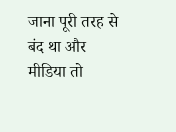जाना पूरी तरह से बंद था और मीडिया तो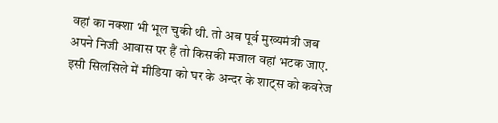वहां का नक्शा भी भूल चुकी थी. तो अब पूर्व मुख्यमंत्री जब अपने निजी आवास पर हैं तो किसकी मजाल वहां भटक जाए. इसी सिलसिले में मीडिया को घर के अन्दर के शाट्स को कवरेज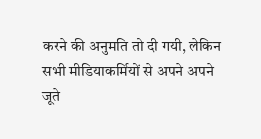करने की अनुमति तो दी गयी, लेकिन सभी मीडियाकर्मियों से अपने अपने जूते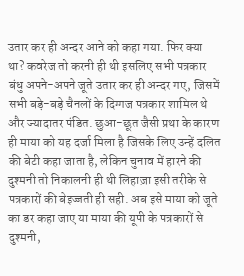उतार कर ही अन्दर आने को कहा गया. फिर क्या था? कवरेज तो करनी ही थी इसलिए सभी पत्रकार बंधु अपने-अपने जूते उतार कर ही अन्दर गए, जिसमें सभी बड़े-बड़े चैनलों के दिग्गज पत्रकार शामिल थे और ज्यादातर पंडित. छुआ-छूत जैसी प्रथा के कारण ही माया को यह दर्जा मिला है जिसके लिए उन्हें दलित की बेटी कहा जाता है, लेकिन चुनाव में हारने की दुश्मनी तो निकालनी ही थी लिहाज़ा इसी तरीके से पत्रकारों की बेइज्जती ही सही. अब इसे माया को जूते का डर कहा जाए या माया की यूपी के पत्रकारों से दुश्मनी,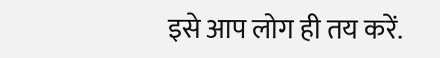इसे आप लोग ही तय करें.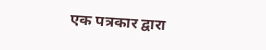एक पत्रकार द्वारा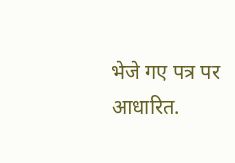भेजे गए पत्र पर आधारित.